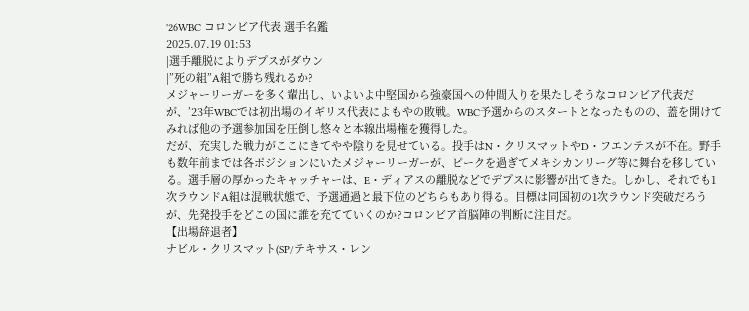'26WBC コロンビア代表 選手名鑑
2025.07.19 01:53
|選手離脱によりデプスがダウン
|”死の組”A組で勝ち残れるか?
メジャーリーガーを多く輩出し、いよいよ中堅国から強豪国への仲間入りを果たしそうなコロンビア代表だが、’23年WBCでは初出場のイギリス代表によもやの敗戦。WBC予選からのスタートとなったものの、蓋を開けてみれば他の予選参加国を圧倒し悠々と本線出場権を獲得した。
だが、充実した戦力がここにきてやや陰りを見せている。投手はN・クリスマットやD・フエンテスが不在。野手も数年前までは各ポジションにいたメジャーリーガーが、ピークを過ぎてメキシカンリーグ等に舞台を移している。選手層の厚かったキャッチャーは、E・ディアスの離脱などでデプスに影響が出てきた。しかし、それでも1次ラウンドA組は混戦状態で、予選通過と最下位のどちらもあり得る。目標は同国初の1次ラウンド突破だろうが、先発投手をどこの国に誰を充てていくのか?コロンビア首脳陣の判断に注目だ。
【出場辞退者】
ナビル・クリスマット(SP/テキサス・レン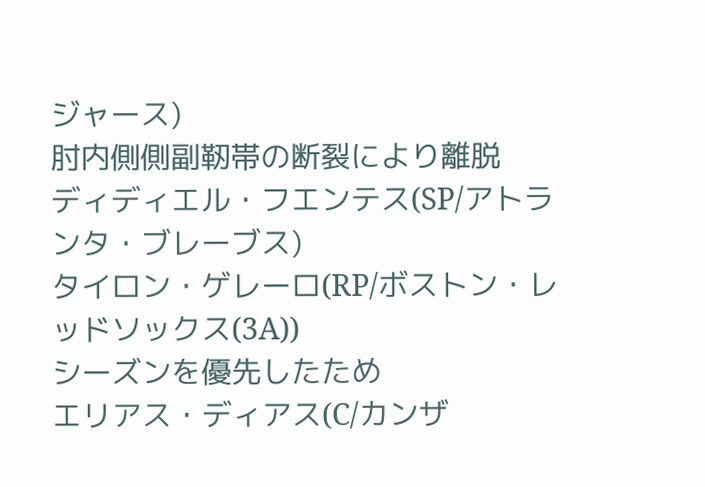ジャース)
肘内側側副靭帯の断裂により離脱
ディディエル・フエンテス(SP/アトランタ・ブレーブス)
タイロン・ゲレーロ(RP/ボストン・レッドソックス(3A))
シーズンを優先したため
エリアス・ディアス(C/カンザ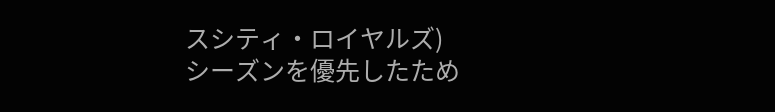スシティ・ロイヤルズ)
シーズンを優先したため